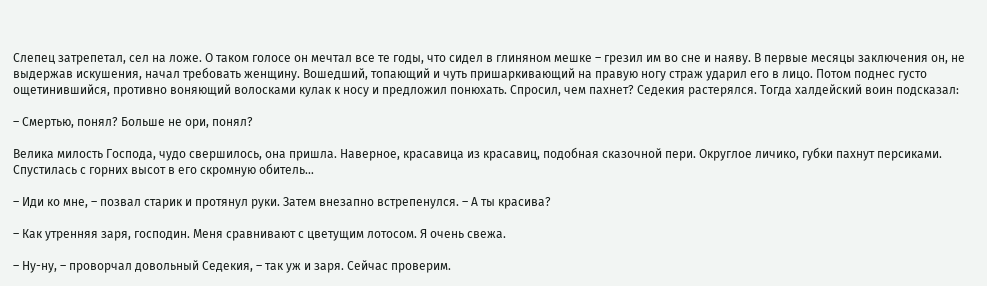Слепец затрепетал, сел на ложе. О таком голосе он мечтал все те годы, что сидел в глиняном мешке – грезил им во сне и наяву. В первые месяцы заключения он, не выдержав искушения, начал требовать женщину. Вошедший, топающий и чуть пришаркивающий на правую ногу страж ударил его в лицо. Потом поднес густо ощетинившийся, противно воняющий волосками кулак к носу и предложил понюхать. Спросил, чем пахнет? Седекия растерялся. Тогда халдейский воин подсказал:

– Смертью, понял? Больше не ори, понял?

Велика милость Господа, чудо свершилось, она пришла. Наверное, красавица из красавиц, подобная сказочной пери. Округлое личико, губки пахнут персиками. Спустилась с горних высот в его скромную обитель…

– Иди ко мне, – позвал старик и протянул руки. Затем внезапно встрепенулся. – А ты красива?

– Как утренняя заря, господин. Меня сравнивают с цветущим лотосом. Я очень свежа.

– Ну-ну, – проворчал довольный Седекия, – так уж и заря. Сейчас проверим.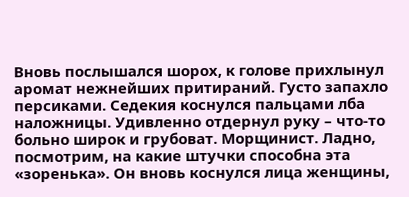Вновь послышался шорох, к голове прихлынул аромат нежнейших притираний. Густо запахло персиками. Седекия коснулся пальцами лба наложницы. Удивленно отдернул руку – что-то больно широк и грубоват. Морщинист. Ладно, посмотрим, на какие штучки способна эта «зоренька». Он вновь коснулся лица женщины,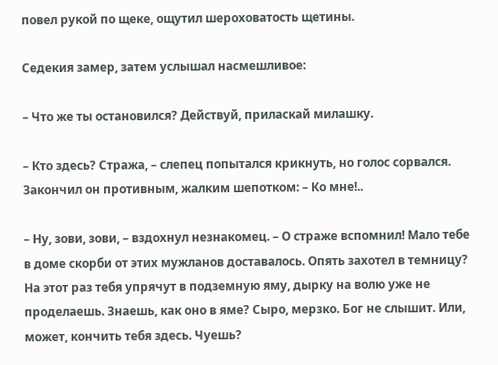повел рукой по щеке, ощутил шероховатость щетины.

Седекия замер, затем услышал насмешливое:

– Что же ты остановился? Действуй, приласкай милашку.

– Кто здесь? Стража, – слепец попытался крикнуть, но голос сорвался. Закончил он противным, жалким шепотком: – Ко мне!..

– Ну, зови, зови, – вздохнул незнакомец. – О страже вспомнил! Мало тебе в доме скорби от этих мужланов доставалось. Опять захотел в темницу? На этот раз тебя упрячут в подземную яму, дырку на волю уже не проделаешь. Знаешь, как оно в яме? Сыро, мерзко. Бог не слышит. Или, может, кончить тебя здесь. Чуешь?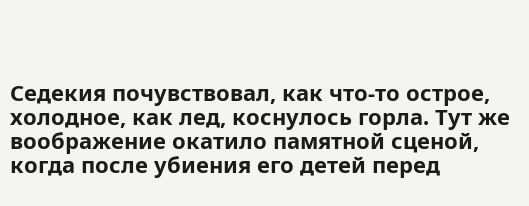Седекия почувствовал, как что-то острое, холодное, как лед, коснулось горла. Тут же воображение окатило памятной сценой, когда после убиения его детей перед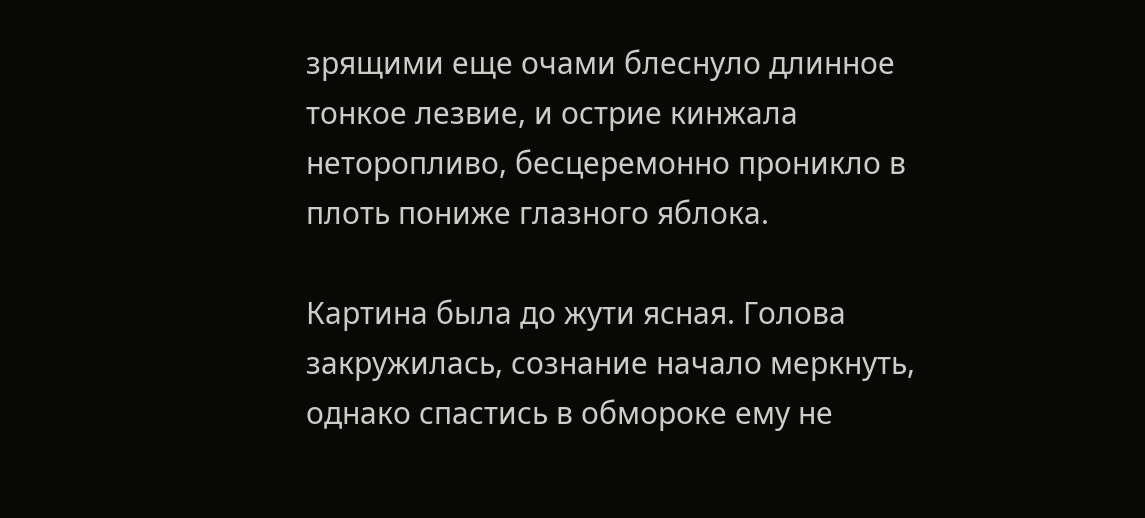зрящими еще очами блеснуло длинное тонкое лезвие, и острие кинжала неторопливо, бесцеремонно проникло в плоть пониже глазного яблока.

Картина была до жути ясная. Голова закружилась, сознание начало меркнуть, однако спастись в обмороке ему не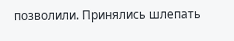позволили. Принялись шлепать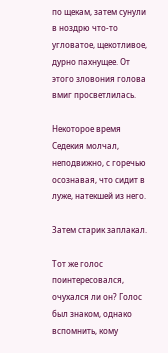по щекам, затем сунули в ноздрю что-то угловатое, щекотливое, дурно пахнущее. От этого зловония голова вмиг просветлилась.

Некоторое время Седекия молчал, неподвижно, с горечью осознавая, что сидит в луже, натекшей из него.

Затем старик заплакал.

Тот же голос поинтересовался, очухался ли он? Голос был знаком, однако вспомнить, кому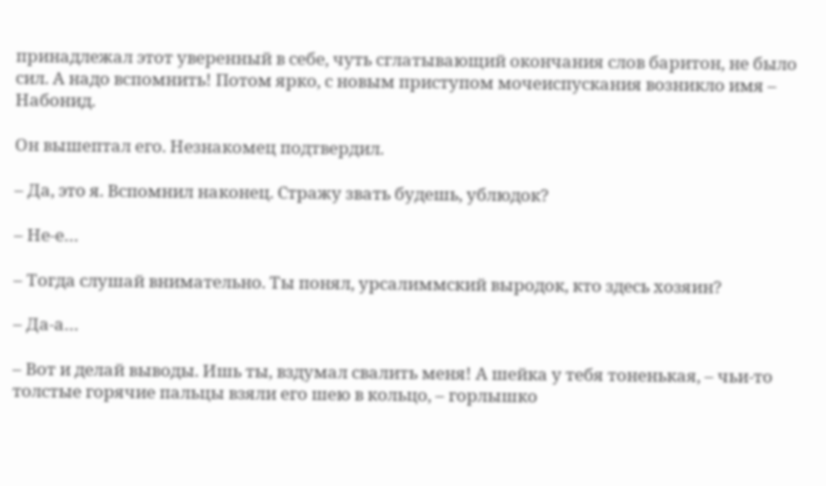принадлежал этот уверенный в себе, чуть сглатывающий окончания слов баритон, не было сил. А надо вспомнить! Потом ярко, с новым приступом мочеиспускания возникло имя – Набонид.

Он вышептал его. Незнакомец подтвердил.

– Да, это я. Вспомнил наконец. Стражу звать будешь, ублюдок?

– Не-е…

– Тогда слушай внимательно. Ты понял, урсалиммский выродок, кто здесь хозяин?

– Да-а…

– Вот и делай выводы. Ишь ты, вздумал свалить меня! А шейка у тебя тоненькая, – чьи-то толстые горячие пальцы взяли его шею в кольцо, – горлышко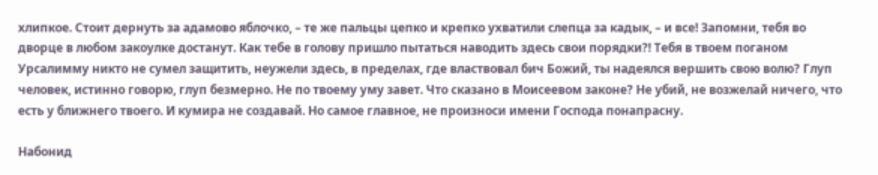хлипкое. Стоит дернуть за адамово яблочко, – те же пальцы цепко и крепко ухватили слепца за кадык, – и все! Запомни, тебя во дворце в любом закоулке достанут. Как тебе в голову пришло пытаться наводить здесь свои порядки?! Тебя в твоем поганом Урсалимму никто не сумел защитить, неужели здесь, в пределах, где властвовал бич Божий, ты надеялся вершить свою волю? Глуп человек, истинно говорю, глуп безмерно. Не по твоему уму завет. Что сказано в Моисеевом законе? Не убий, не возжелай ничего, что есть у ближнего твоего. И кумира не создавай. Но самое главное, не произноси имени Господа понапрасну.

Набонид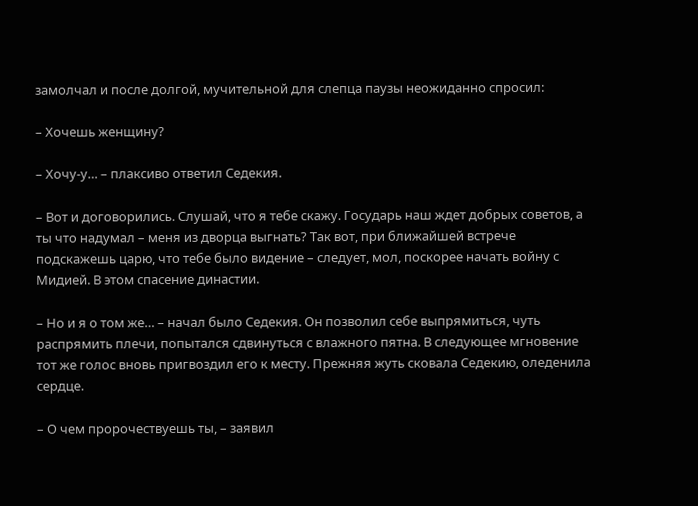замолчал и после долгой, мучительной для слепца паузы неожиданно спросил:

– Хочешь женщину?

– Хочу-у… – плаксиво ответил Седекия.

– Вот и договорились. Слушай, что я тебе скажу. Государь наш ждет добрых советов, а ты что надумал – меня из дворца выгнать? Так вот, при ближайшей встрече подскажешь царю, что тебе было видение – следует, мол, поскорее начать войну с Мидией. В этом спасение династии.

– Но и я о том же… – начал было Седекия. Он позволил себе выпрямиться, чуть распрямить плечи, попытался сдвинуться с влажного пятна. В следующее мгновение тот же голос вновь пригвоздил его к месту. Прежняя жуть сковала Седекию, оледенила сердце.

– О чем пророчествуешь ты, – заявил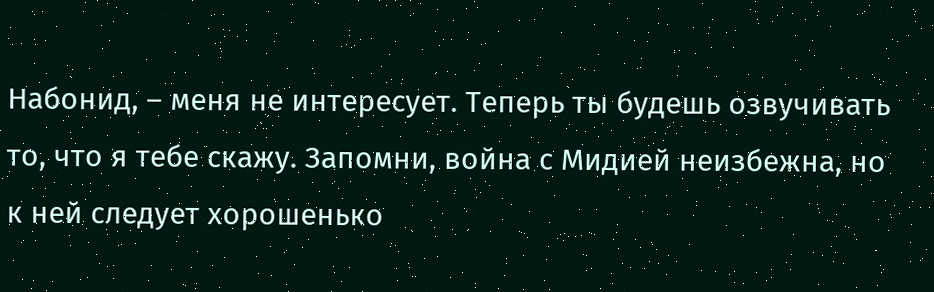Набонид, – меня не интересует. Теперь ты будешь озвучивать то, что я тебе скажу. Запомни, война с Мидией неизбежна, но к ней следует хорошенько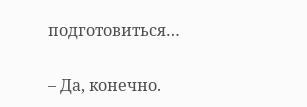подготовиться…

– Да, конечно.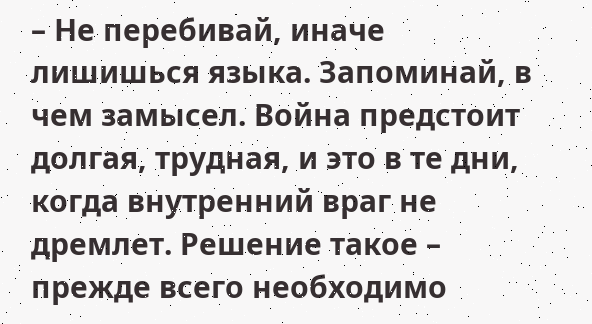– Не перебивай, иначе лишишься языка. Запоминай, в чем замысел. Война предстоит долгая, трудная, и это в те дни, когда внутренний враг не дремлет. Решение такое – прежде всего необходимо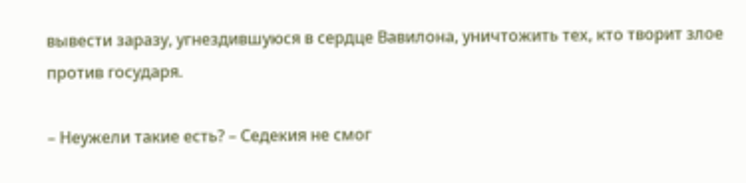вывести заразу, угнездившуюся в сердце Вавилона, уничтожить тех, кто творит злое против государя.

– Неужели такие есть? – Седекия не смог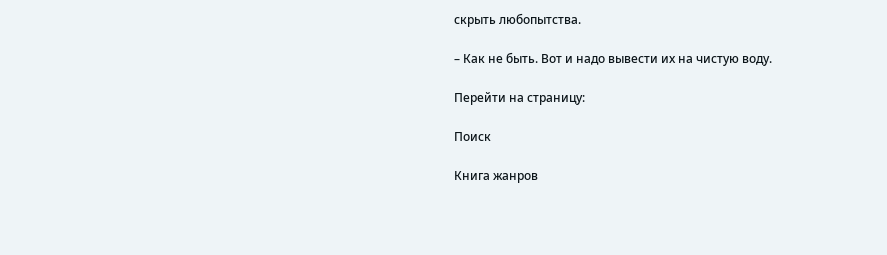скрыть любопытства.

– Как не быть. Вот и надо вывести их на чистую воду.

Перейти на страницу:

Поиск

Книга жанров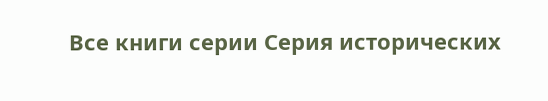Все книги серии Серия исторических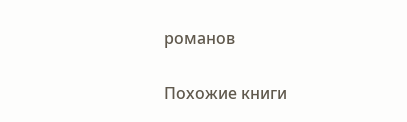романов

Похожие книги